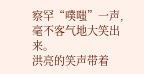察罕“噗嗤”一声,毫不客气地大笑出来。
洪亮的笑声带着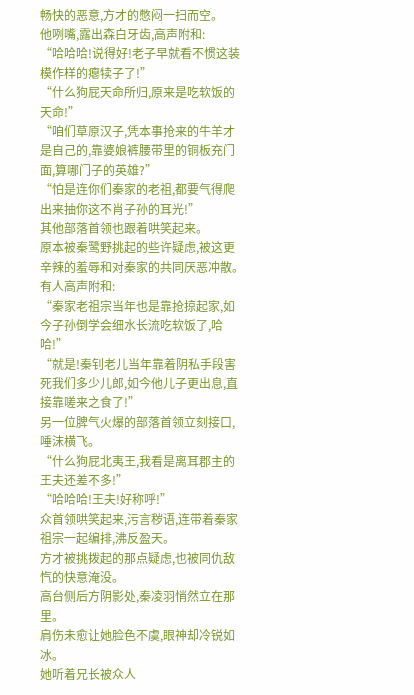畅快的恶意,方才的憋闷一扫而空。
他咧嘴,露出森白牙齿,高声附和:
“哈哈哈!说得好!老子早就看不惯这装模作样的瘪犊子了!”
“什么狗屁天命所归,原来是吃软饭的天命!”
“咱们草原汉子,凭本事抢来的牛羊才是自己的,靠婆娘裤腰带里的铜板充门面,算哪门子的英雄?”
“怕是连你们秦家的老祖,都要气得爬出来抽你这不肖子孙的耳光!”
其他部落首领也跟着哄笑起来。
原本被秦鹭野挑起的些许疑虑,被这更辛辣的羞辱和对秦家的共同厌恶冲散。
有人高声附和:
“秦家老祖宗当年也是靠抢掠起家,如今子孙倒学会细水长流吃软饭了,哈哈!”
“就是!秦钊老儿当年靠着阴私手段害死我们多少儿郎,如今他儿子更出息,直接靠嗟来之食了!”
另一位脾气火爆的部落首领立刻接口,唾沫横飞。
“什么狗屁北夷王,我看是离耳郡主的王夫还差不多!”
“哈哈哈!王夫!好称呼!”
众首领哄笑起来,污言秽语,连带着秦家祖宗一起编排,沸反盈天。
方才被挑拨起的那点疑虑,也被同仇敌忾的快意淹没。
高台侧后方阴影处,秦凌羽悄然立在那里。
肩伤未愈让她脸色不虞,眼神却冷锐如冰。
她听着兄长被众人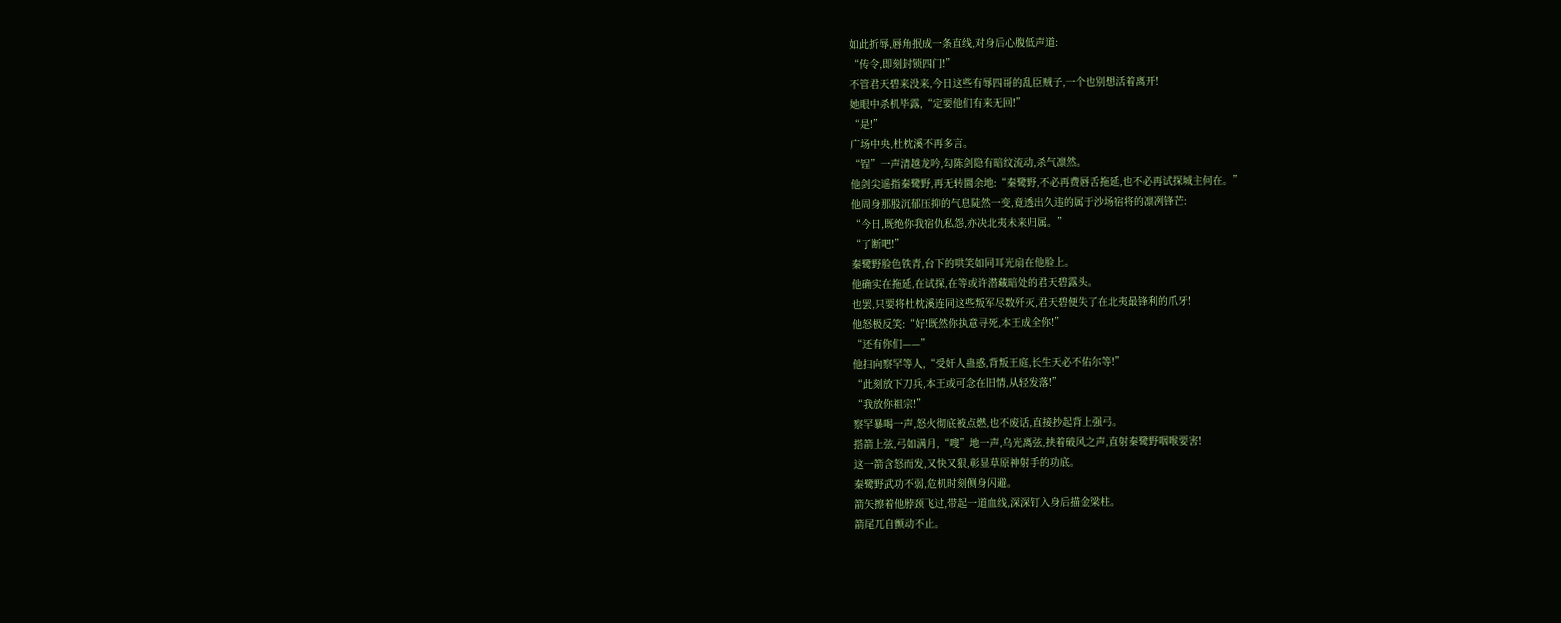如此折辱,唇角抿成一条直线,对身后心腹低声道:
“传令,即刻封锁四门!”
不管君天碧来没来,今日这些有辱四哥的乱臣贼子,一个也别想活着离开!
她眼中杀机毕露,“定要他们有来无回!”
“是!”
广场中央,杜枕溪不再多言。
“锃”一声清越龙吟,勾陈剑隐有暗纹流动,杀气凛然。
他剑尖遥指秦鹭野,再无转圜余地:“秦鹭野,不必再费唇舌拖延,也不必再试探城主何在。”
他周身那股沉郁压抑的气息陡然一变,竟透出久违的属于沙场宿将的凛冽锋芒:
“今日,既绝你我宿仇私怨,亦决北夷未来归属。”
“了断吧!”
秦鹭野脸色铁青,台下的哄笑如同耳光扇在他脸上。
他确实在拖延,在试探,在等或许潜藏暗处的君天碧露头。
也罢,只要将杜枕溪连同这些叛军尽数歼灭,君天碧便失了在北夷最锋利的爪牙!
他怒极反笑:“好!既然你执意寻死,本王成全你!”
“还有你们——”
他扫向察罕等人,“受奸人蛊惑,背叛王庭,长生天必不佑尔等!”
“此刻放下刀兵,本王或可念在旧情,从轻发落!”
“我放你祖宗!”
察罕暴喝一声,怒火彻底被点燃,也不废话,直接抄起背上强弓。
搭箭上弦,弓如满月,“嗖”地一声,乌光离弦,挟着破风之声,直射秦鹭野咽喉要害!
这一箭含怒而发,又快又狠,彰显草原神射手的功底。
秦鹭野武功不弱,危机时刻侧身闪避。
箭矢擦着他脖颈飞过,带起一道血线,深深钉入身后描金梁柱。
箭尾兀自颤动不止。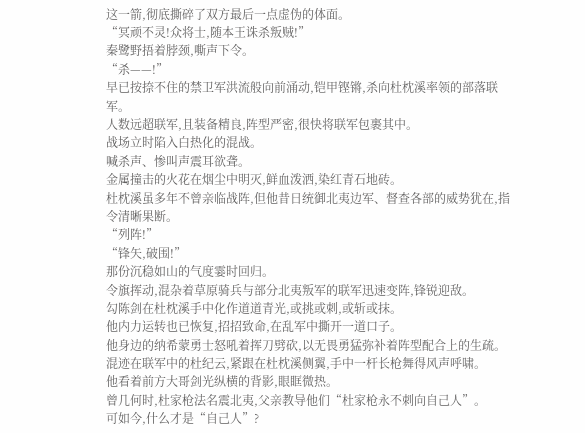这一箭,彻底撕碎了双方最后一点虚伪的体面。
“冥顽不灵!众将士,随本王诛杀叛贼!”
秦鹭野捂着脖颈,嘶声下令。
“杀——!”
早已按捺不住的禁卫军洪流般向前涌动,铠甲铿锵,杀向杜枕溪率领的部落联军。
人数远超联军,且装备精良,阵型严密,很快将联军包裹其中。
战场立时陷入白热化的混战。
喊杀声、惨叫声震耳欲聋。
金属撞击的火花在烟尘中明灭,鲜血泼洒,染红青石地砖。
杜枕溪虽多年不曾亲临战阵,但他昔日统御北夷边军、督查各部的威势犹在,指令清晰果断。
“列阵!”
“锋矢,破围!”
那份沉稳如山的气度霎时回归。
令旗挥动,混杂着草原骑兵与部分北夷叛军的联军迅速变阵,锋锐迎敌。
勾陈剑在杜枕溪手中化作道道青光,或挑或刺,或斩或抹。
他内力运转也已恢复,招招致命,在乱军中撕开一道口子。
他身边的纳希蒙勇士怒吼着挥刀劈砍,以无畏勇猛弥补着阵型配合上的生疏。
混迹在联军中的杜纪云,紧跟在杜枕溪侧翼,手中一杆长枪舞得风声呼啸。
他看着前方大哥剑光纵横的背影,眼眶微热。
曾几何时,杜家枪法名震北夷,父亲教导他们“杜家枪永不刺向自己人”。
可如今,什么才是“自己人”?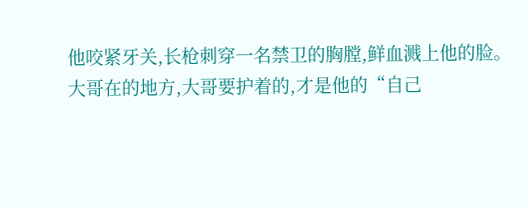他咬紧牙关,长枪刺穿一名禁卫的胸膛,鲜血溅上他的脸。
大哥在的地方,大哥要护着的,才是他的“自己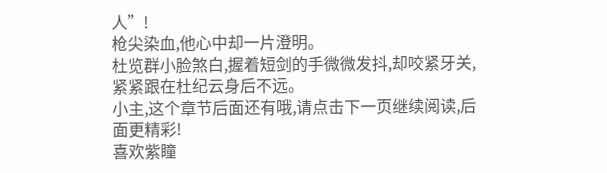人”!
枪尖染血,他心中却一片澄明。
杜览群小脸煞白,握着短剑的手微微发抖,却咬紧牙关,紧紧跟在杜纪云身后不远。
小主,这个章节后面还有哦,请点击下一页继续阅读,后面更精彩!
喜欢紫瞳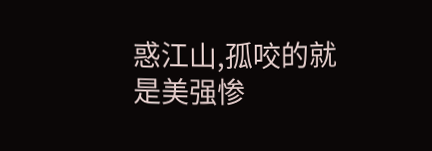惑江山,孤咬的就是美强惨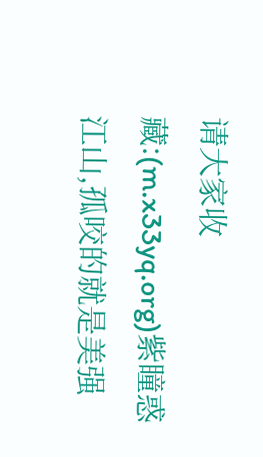请大家收藏:(m.x33yq.org)紫瞳惑江山,孤咬的就是美强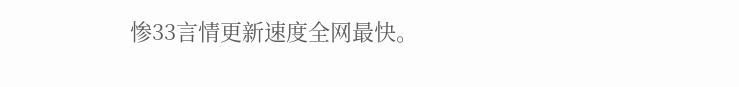惨33言情更新速度全网最快。